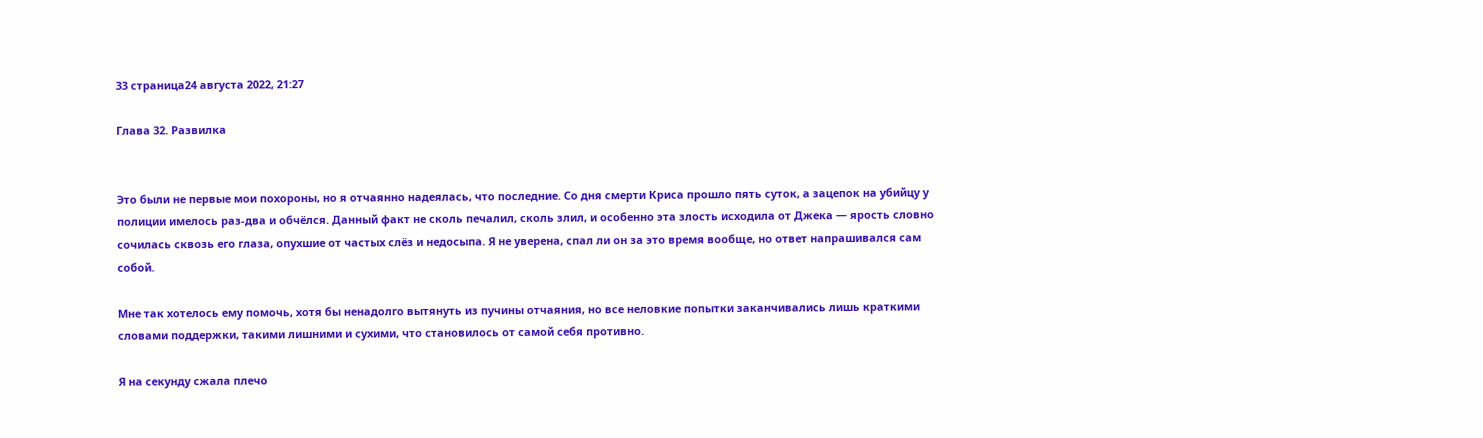33 страница24 августа 2022, 21:27

Глава 32. Развилка


Это были не первые мои похороны, но я отчаянно надеялась, что последние. Со дня смерти Криса прошло пять суток, а зацепок на убийцу у полиции имелось раз-два и обчёлся. Данный факт не сколь печалил, сколь злил, и особенно эта злость исходила от Джека — ярость словно сочилась сквозь его глаза, опухшие от частых слёз и недосыпа. Я не уверена, спал ли он за это время вообще, но ответ напрашивался сам собой.

Мне так хотелось ему помочь, хотя бы ненадолго вытянуть из пучины отчаяния, но все неловкие попытки заканчивались лишь краткими словами поддержки, такими лишними и сухими, что становилось от самой себя противно.

Я на секунду сжала плечо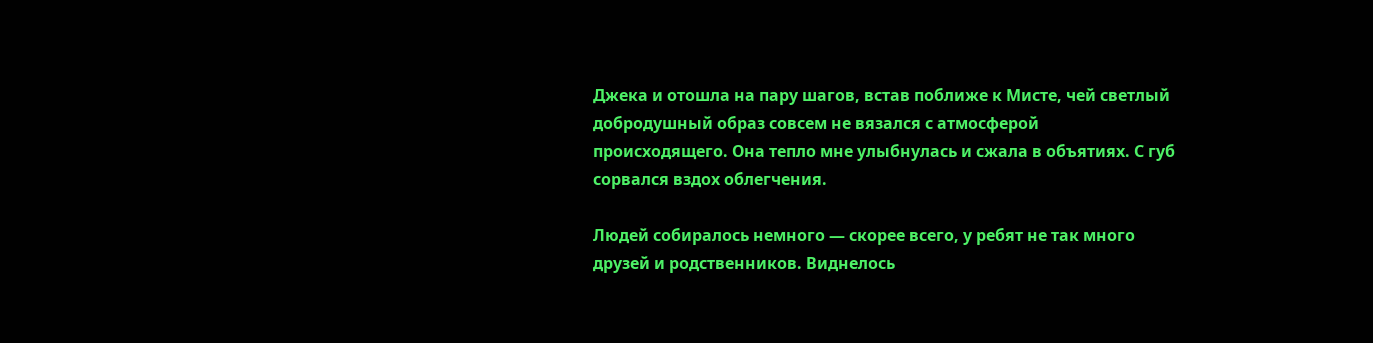Джека и отошла на пару шагов, встав поближе к Мисте, чей светлый добродушный образ совсем не вязался с атмосферой происходящего. Она тепло мне улыбнулась и сжала в объятиях. С губ сорвался вздох облегчения.

Людей собиралось немного — скорее всего, у ребят не так много друзей и родственников. Виднелось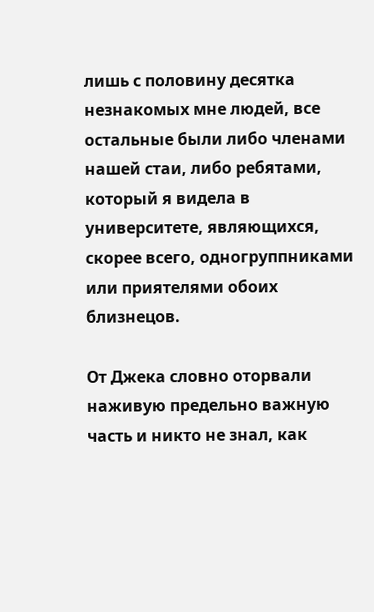лишь с половину десятка незнакомых мне людей, все остальные были либо членами нашей стаи, либо ребятами, который я видела в университете, являющихся, скорее всего, одногруппниками или приятелями обоих близнецов.

От Джека словно оторвали наживую предельно важную часть и никто не знал, как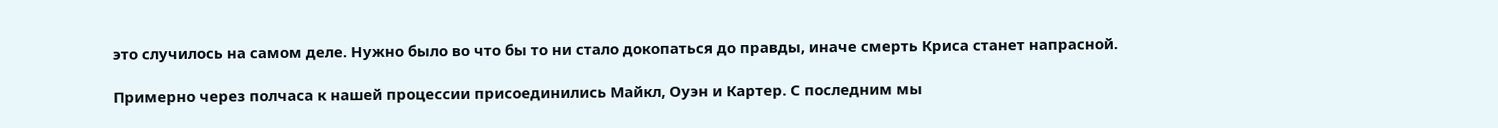это случилось на самом деле. Нужно было во что бы то ни стало докопаться до правды, иначе смерть Криса станет напрасной.

Примерно через полчаса к нашей процессии присоединились Майкл, Оуэн и Картер. С последним мы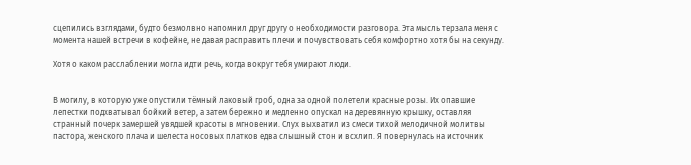сцепились взглядами, будто безмолвно напомнил друг другу о необходимости разговора. Эта мысль терзала меня с момента нашей встречи в кофейне, не давая расправить плечи и почувствовать себя комфортно хотя бы на секунду.

Хотя о каком расслаблении могла идти речь, когда вокруг тебя умирают люди.


В могилу, в которую уже опустили тёмный лаковый гроб, одна за одной полетели красные розы. Их опавшие лепестки подхватывал бойкий ветер, а затем бережно и медленно опускал на деревянную крышку, оставляя странный почерк замершей увядшей красоты в мгновении. Слух выхватил из смеси тихой мелодичной молитвы пастора, женского плача и шелеста носовых платков едва слышный стон и всхлип. Я повернулась на источник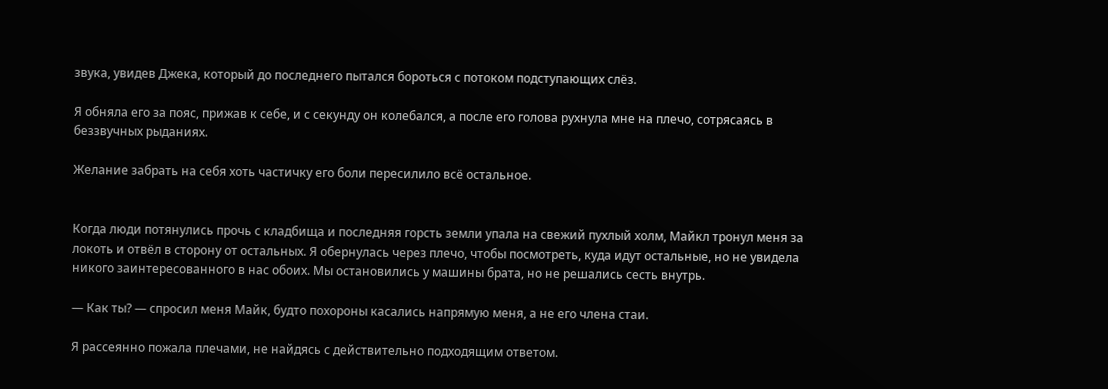звука, увидев Джека, который до последнего пытался бороться с потоком подступающих слёз.

Я обняла его за пояс, прижав к себе, и с секунду он колебался, а после его голова рухнула мне на плечо, сотрясаясь в беззвучных рыданиях.

Желание забрать на себя хоть частичку его боли пересилило всё остальное.


Когда люди потянулись прочь с кладбища и последняя горсть земли упала на свежий пухлый холм, Майкл тронул меня за локоть и отвёл в сторону от остальных. Я обернулась через плечо, чтобы посмотреть, куда идут остальные, но не увидела никого заинтересованного в нас обоих. Мы остановились у машины брата, но не решались сесть внутрь.

— Как ты? — спросил меня Майк, будто похороны касались напрямую меня, а не его члена стаи.

Я рассеянно пожала плечами, не найдясь с действительно подходящим ответом.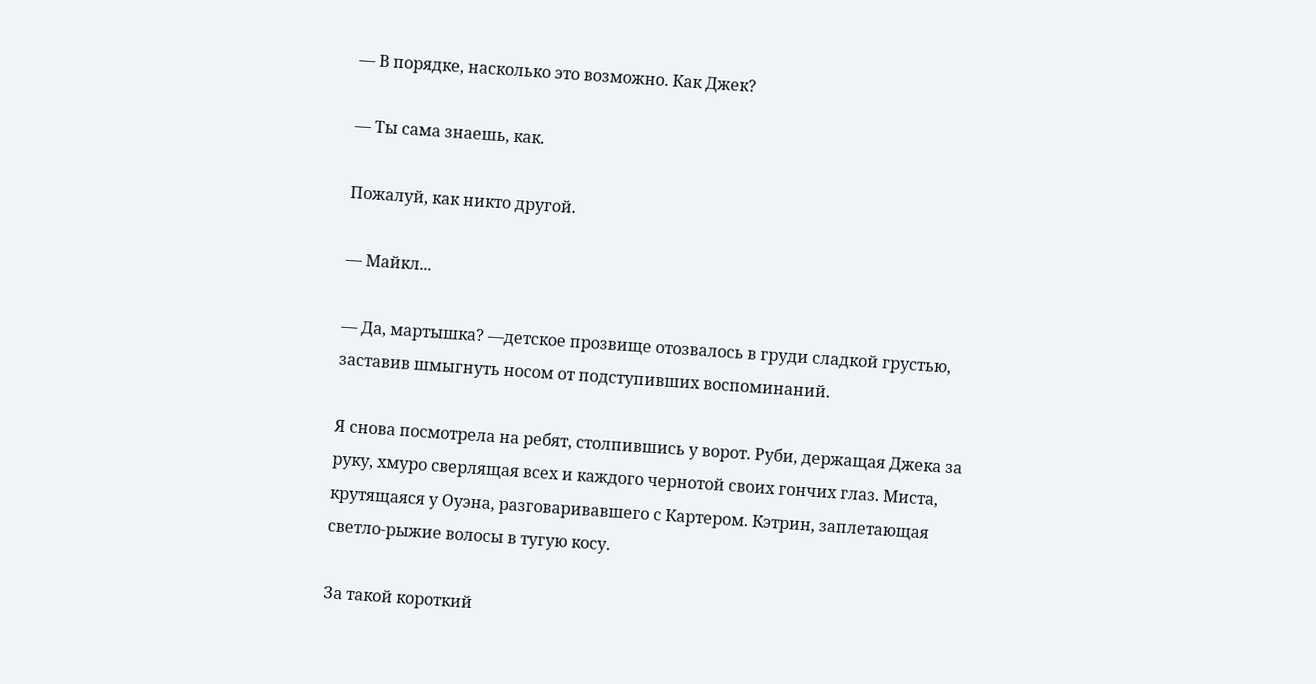— В порядке, насколько это возможно. Как Джек?

— Ты сама знаешь, как.

Пожалуй, как никто другой.

— Майкл...

— Да, мартышка? —детское прозвище отозвалось в груди сладкой грустью, заставив шмыгнуть носом от подступивших воспоминаний.

Я снова посмотрела на ребят, столпившись у ворот. Руби, держащая Джека за руку, хмуро сверлящая всех и каждого чернотой своих гончих глаз. Миста, крутящаяся у Оуэна, разговаривавшего с Картером. Кэтрин, заплетающая светло-рыжие волосы в тугую косу.

За такой короткий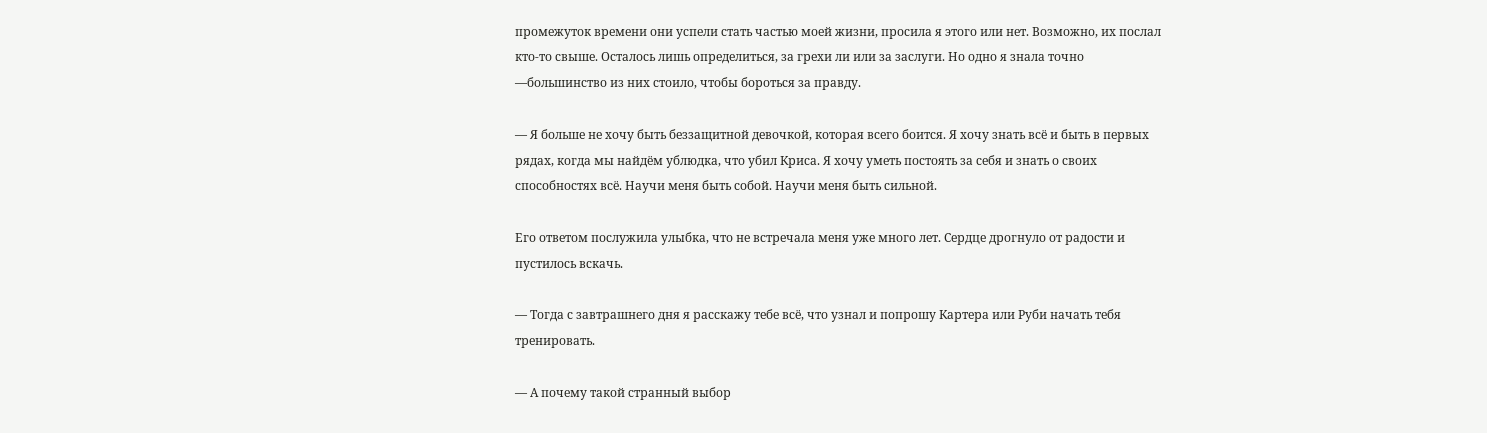промежуток времени они успели стать частью моей жизни, просила я этого или нет. Возможно, их послал кто-то свыше. Осталось лишь определиться, за грехи ли или за заслуги. Но одно я знала точно —большинство из них стоило, чтобы бороться за правду.

— Я больше не хочу быть беззащитной девочкой, которая всего боится. Я хочу знать всё и быть в первых рядах, когда мы найдём ублюдка, что убил Криса. Я хочу уметь постоять за себя и знать о своих способностях всё. Научи меня быть собой. Научи меня быть сильной.

Его ответом послужила улыбка, что не встречала меня уже много лет. Сердце дрогнуло от радости и пустилось вскачь.

— Тогда с завтрашнего дня я расскажу тебе всё, что узнал и попрошу Картера или Руби начать тебя тренировать.

— А почему такой странный выбор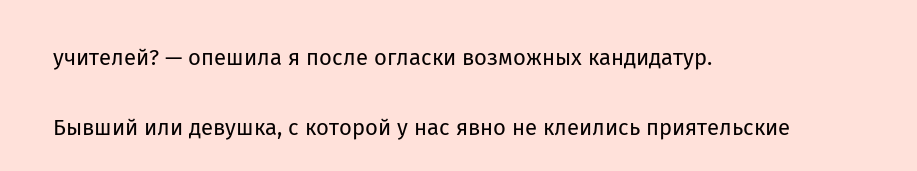учителей? — опешила я после огласки возможных кандидатур.

Бывший или девушка, с которой у нас явно не клеились приятельские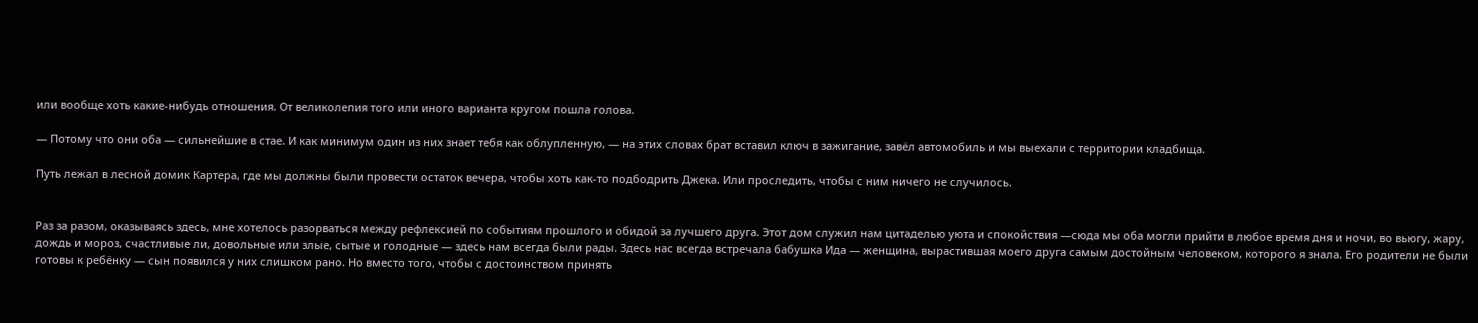или вообще хоть какие-нибудь отношения. От великолепия того или иного варианта кругом пошла голова.

— Потому что они оба — сильнейшие в стае. И как минимум один из них знает тебя как облупленную, — на этих словах брат вставил ключ в зажигание, завёл автомобиль и мы выехали с территории кладбища.

Путь лежал в лесной домик Картера, где мы должны были провести остаток вечера, чтобы хоть как-то подбодрить Джека. Или проследить, чтобы с ним ничего не случилось.


Раз за разом, оказываясь здесь, мне хотелось разорваться между рефлексией по событиям прошлого и обидой за лучшего друга. Этот дом служил нам цитаделью уюта и спокойствия —сюда мы оба могли прийти в любое время дня и ночи, во вьюгу, жару, дождь и мороз, счастливые ли, довольные или злые, сытые и голодные — здесь нам всегда были рады. Здесь нас всегда встречала бабушка Ида — женщина, вырастившая моего друга самым достойным человеком, которого я знала. Его родители не были готовы к ребёнку — сын появился у них слишком рано. Но вместо того, чтобы с достоинством принять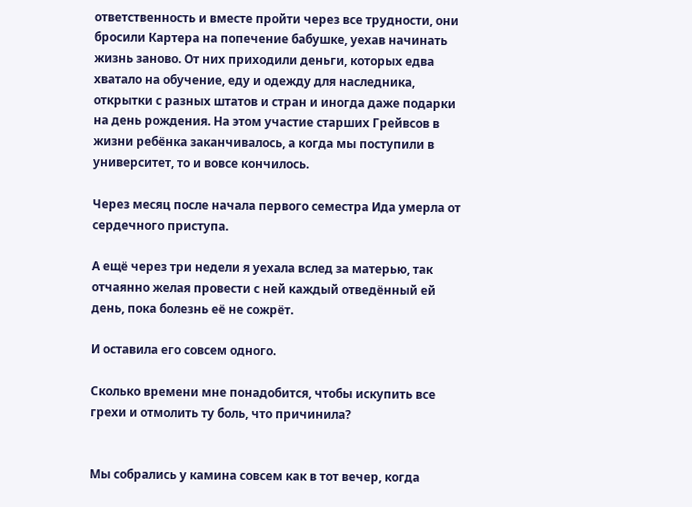ответственность и вместе пройти через все трудности, они бросили Картера на попечение бабушке, уехав начинать жизнь заново. От них приходили деньги, которых едва хватало на обучение, еду и одежду для наследника, открытки с разных штатов и стран и иногда даже подарки на день рождения. На этом участие старших Грейвсов в жизни ребёнка заканчивалось, а когда мы поступили в университет, то и вовсе кончилось.

Через месяц после начала первого семестра Ида умерла от сердечного приступа.

А ещё через три недели я уехала вслед за матерью, так отчаянно желая провести с ней каждый отведённый ей день, пока болезнь её не сожрёт.

И оставила его совсем одного.

Сколько времени мне понадобится, чтобы искупить все грехи и отмолить ту боль, что причинила?


Мы собрались у камина совсем как в тот вечер, когда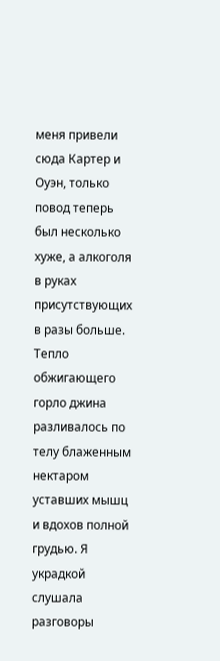меня привели сюда Картер и Оуэн, только повод теперь был несколько хуже, а алкоголя в руках присутствующих в разы больше. Тепло обжигающего горло джина разливалось по телу блаженным нектаром уставших мышц и вдохов полной грудью. Я украдкой слушала разговоры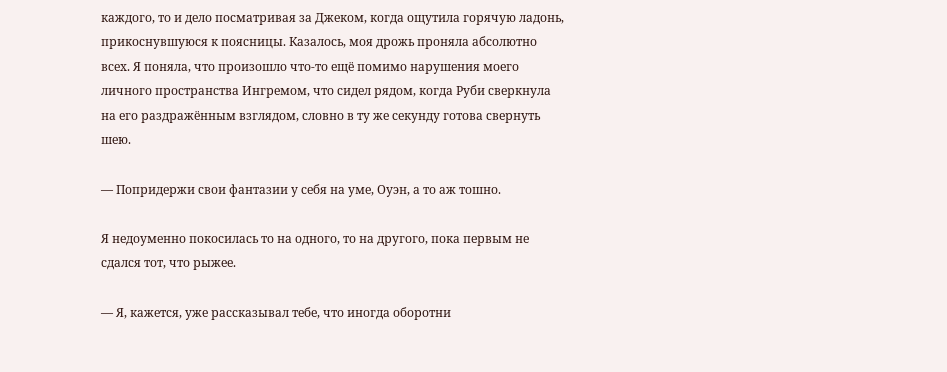каждого, то и дело посматривая за Джеком, когда ощутила горячую ладонь, прикоснувшуюся к поясницы. Казалось, моя дрожь проняла абсолютно всех. Я поняла, что произошло что-то ещё помимо нарушения моего личного пространства Ингремом, что сидел рядом, когда Руби сверкнула на его раздражённым взглядом, словно в ту же секунду готова свернуть шею.

— Попридержи свои фантазии у себя на уме, Оуэн, а то аж тошно.

Я недоуменно покосилась то на одного, то на другого, пока первым не сдался тот, что рыжее.

— Я, кажется, уже рассказывал тебе, что иногда оборотни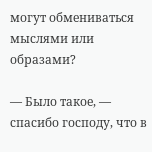могут обмениваться мыслями или образами?

— Было такое, — спасибо господу, что в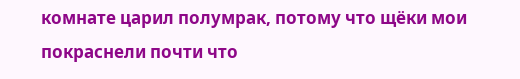комнате царил полумрак, потому что щёки мои покраснели почти что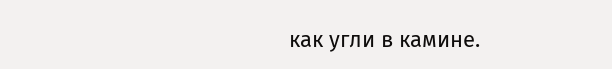как угли в камине.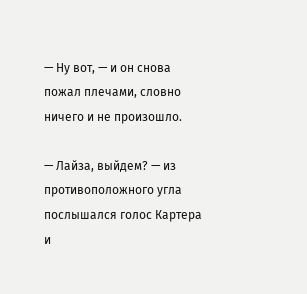— Ну вот, — и он снова пожал плечами, словно ничего и не произошло.

— Лайза, выйдем? — из противоположного угла послышался голос Картера и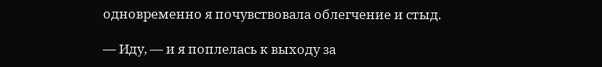одновременно я почувствовала облегчение и стыд.

— Иду, — и я поплелась к выходу за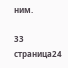ним.

33 страница24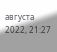августа 2022, 21:27